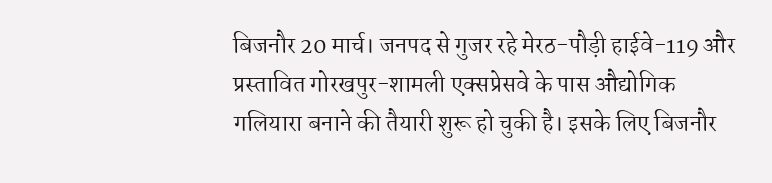बिजनौर 20 मार्च। जनपद से गुजर रहे मेरठ-पौड़ी हाईवे-119 और प्रस्तावित गोरखपुर-शामली एक्सप्रेसवे के पास औद्योगिक गलियारा बनाने की तैयारी शुरू हो चुकी है। इसके लिए बिजनौर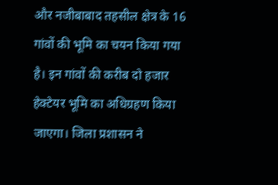और नजीबाबाद तहसील क्षेत्र के 16 गांवों की भूमि का चयन किया गया है। इन गांवों की करीब दो हजार हेक्टेयर भूमि का अधिग्रहण किया जाएगा। जिला प्रशासन ने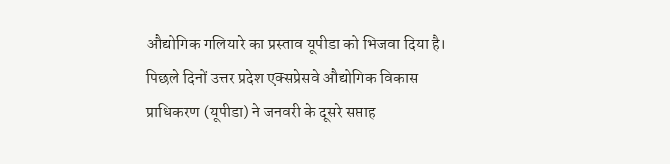औद्योगिक गलियारे का प्रस्ताव यूपीडा को भिजवा दिया है।
पिछले दिनों उत्तर प्रदेश एक्सप्रेसवे औद्योगिक विकास प्राधिकरण (यूपीडा) ने जनवरी के दूसरे सप्ताह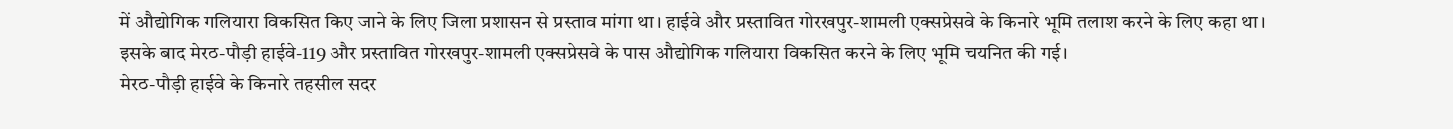में औद्योगिक गलियारा विकसित किए जाने के लिए जिला प्रशासन से प्रस्ताव मांगा था। हाईवे और प्रस्तावित गोरखपुर-शामली एक्सप्रेसवे के किनारे भूमि तलाश करने के लिए कहा था। इसके बाद मेरठ-पौड़ी हाईवे-119 और प्रस्तावित गोरखपुर-शामली एक्सप्रेसवे के पास औद्योगिक गलियारा विकसित करने के लिए भूमि चयनित की गई।
मेरठ-पौड़ी हाईवे के किनारे तहसील सदर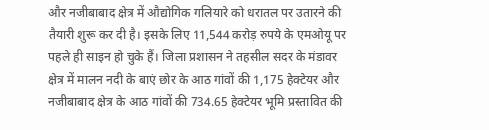और नजीबाबाद क्षेत्र में औद्योगिक गलियारे को धरातल पर उतारने की तैयारी शुरू कर दी है। इसके लिए 11,544 करोड़ रुपये के एमओयू पर पहले ही साइन हो चुके हैं। जिला प्रशासन ने तहसील सदर के मंडावर क्षेत्र में मालन नदी के बाएं छोर के आठ गांवों की 1,175 हेक्टेयर और नजीबाबाद क्षेत्र के आठ गांवों की 734.65 हेक्टेयर भूमि प्रस्तावित की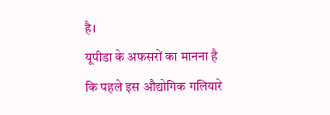है।
यूपीडा के अफसरों का मानना है कि पहले इस औद्योगिक गलियारे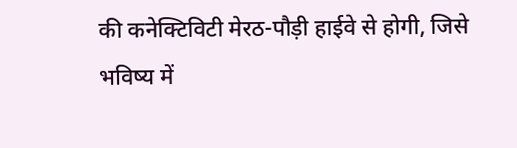की कनेक्टिविटी मेरठ-पौड़ी हाईवे से होगी, जिसे भविष्य में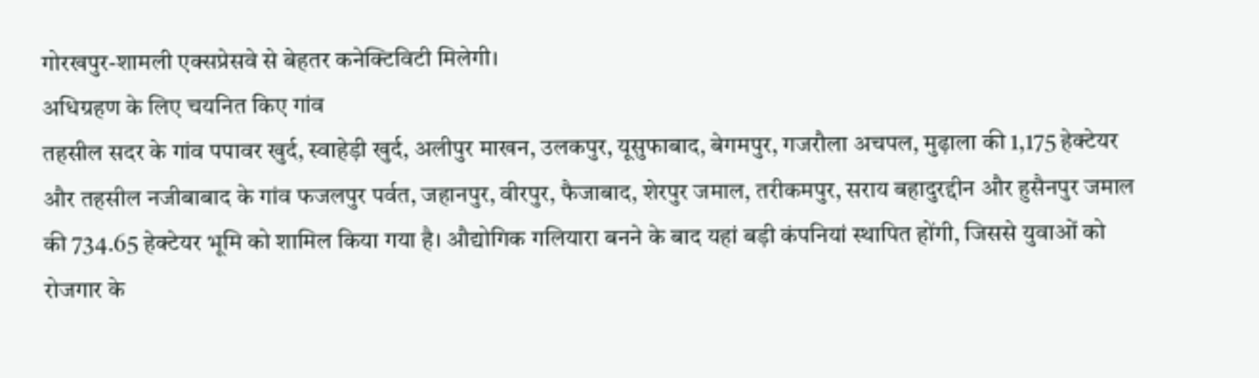गोरखपुर-शामली एक्सप्रेसवे से बेहतर कनेक्टिविटी मिलेगी।
अधिग्रहण के लिए चयनित किए गांव
तहसील सदर के गांव पपावर खुर्द, स्वाहेड़ी खुर्द, अलीपुर माखन, उलकपुर, यूसुफाबाद, बेगमपुर, गजरौला अचपल, मुढ़ाला की 1,175 हेक्टेयर और तहसील नजीबाबाद के गांव फजलपुर पर्वत, जहानपुर, वीरपुर, फैजाबाद, शेरपुर जमाल, तरीकमपुर, सराय बहादुरद्दीन और हुसैनपुर जमाल की 734.65 हेक्टेयर भूमि को शामिल किया गया है। औद्योगिक गलियारा बनने के बाद यहां बड़ी कंपनियां स्थापित होंगी, जिससे युवाओं को रोजगार के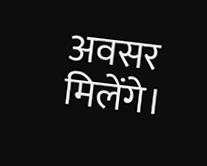अवसर मिलेंगे।